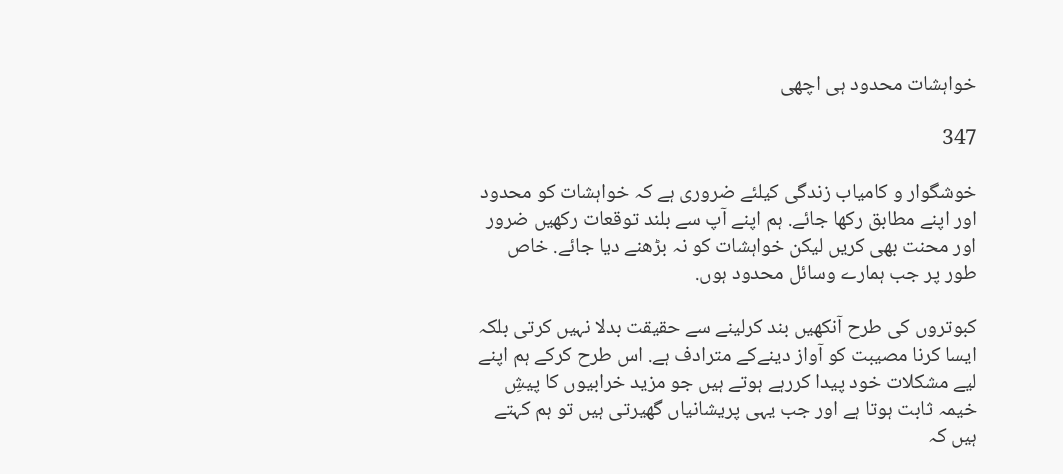خواہشات محدود ہی اچھی

347

خوشگوار و کامیاب زندگی کیلئے ضروری ہے کہ خواہشات کو محدود اور اپنے مطابق رکھا جائے. ہم اپنے آپ سے بلند توقعات رکھیں ضرور اور محنت بھی کریں لیکن خواہشات کو نہ بڑھنے دیا جائے. خاص طور پر جب ہمارے وسائل محدود ہوں.

کبوتروں کی طرح آنکھیں بند کرلینے سے حقیقت بدلا نہیں کرتی بلکہ ایسا کرنا مصیبت کو آواز دینےکے مترادف ہے. اس طرح کرکے ہم اپنے لیے مشکلات خود پیدا کررہے ہوتے ہیں جو مزید خرابیوں کا پیشِ خیمہ ثابت ہوتا ہے اور جب یہی پریشانیاں گھیرتی ہیں تو ہم کہتے ہیں کہ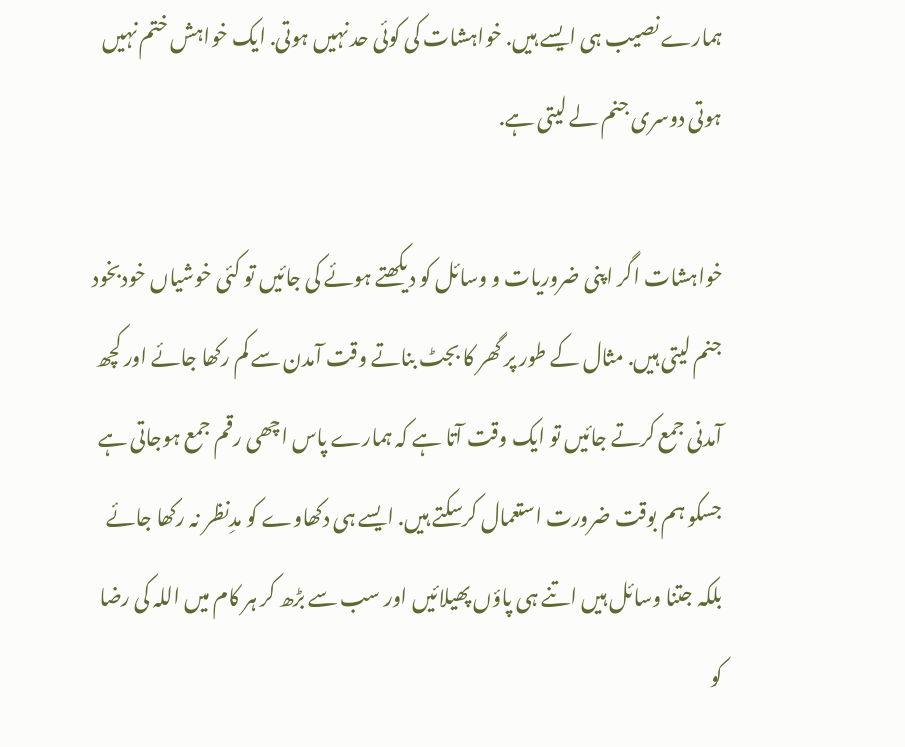ہمارے نصیب ہی ایسے ہیں. خواہشات کی کوئی حد نہیں ہوتی. ایک خواہش ختم نہیں ہوتی دوسری جنم لے لیتی ہے.

خواہشات اگر اپنی ضروریات و وسائل کو دیکھتے ہوئے کی جائیں تو کئی خوشیاں خودبخود جنم لیتی ہیں. مثال کے طور پر گھر کا بجٹ بناتے وقت آمدن سے کم رکھا جائے اور کچھ آمدنی جمع کرتے جائیں تو ایک وقت آتا ہے کہ ہمارے پاس اچھی رقم جمع ہوجاتی ہے جسکو ہم بوقت ضرورت استعمال کرسکتے ہیں. ایسے ہی دکھاوے کو مدِنظر نہ رکھا جائے بلکہ جتنا وسائل ہیں اتنے ہی پاؤں پھیلائیں اور سب سے بڑھ کر ہر کام میں اللہ کی رضا کو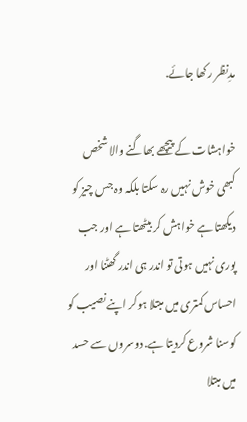مدِنظر رکھا جائے.

خواہشات کے پیچھے بھاگنے والا شخص کبھی خوش نہیں رہ سکتا بلکہ وہ جس چیز کو دیکھتا ہے خواہش کر بیٹھتا ہے اور جب پوری نہیں ہوتی تو اندر ہی اندر گھٹنا اور احساس کمتری میں مبتلا ہوکر اپنے نصیب کو کوسنا شروع کردیتا ہے. دوسروں سے حسد میں مبتلا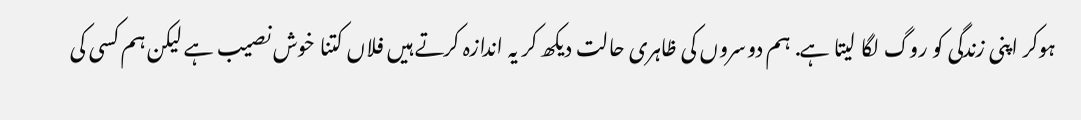ہوکر اپنی زندگی کو روگ لگا لیتا ہے. ہم دوسروں کی ظاہری حالت دیکھ کر یہ اندازہ کرتے ہیں فلاں کتنا خوش نصیب ہے لیکن ہم کسی کی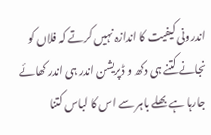اندرونی کیفیت کا اندازہ نہیں کرتے کہ فلاں کو نجانے کتنے ہی دکھ و ڈپریشن اندر ہی اندر کھائے جارہا ہے بھلے باہر سے اس کا لباس کتنا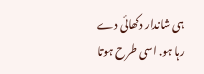ہی شاندار دکھائی دے رہا ہو. اسی طرح ہوتا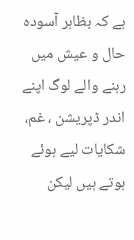ہے کہ بظاہر آسودہ حال و عیش میں رہنے والے لوگ اپنے اندر ڈپریشن ، غم، شکایات لیے ہوئے ہوتے ہیں لیکن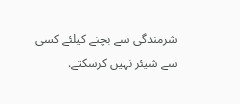شرمندگی سے بچنے کیلئے کسی سے شیئر نہیں کرسکتے.